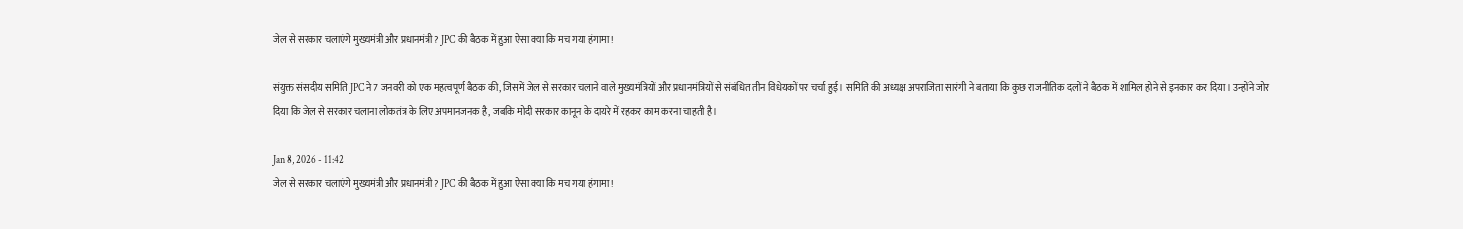जेल से सरकार चलाएंगे मुख्यमंत्री और प्रधानमंत्री? JPC की बैठक में हुआ ऐसा क्या कि मच गया हंगामा!

संयुक्त संसदीय समिति JPC ने 7 जनवरी को एक महत्वपूर्ण बैठक की, जिसमें जेल से सरकार चलाने वाले मुख्यमंत्रियों और प्रधानमंत्रियों से संबंधित तीन विधेयकों पर चर्चा हुई। समिति की अध्यक्ष अपराजिता सारंगी ने बताया कि कुछ राजनीतिक दलों ने बैठक में शामिल होने से इनकार कर दिया। उन्होंने जोर दिया कि जेल से सरकार चलाना लोकतंत्र के लिए अपमानजनक है, जबकि मोदी सरकार कानून के दायरे में रहकर काम करना चाहती है।

Jan 8, 2026 - 11:42
जेल से सरकार चलाएंगे मुख्यमंत्री और प्रधानमंत्री? JPC की बैठक में हुआ ऐसा क्या कि मच गया हंगामा!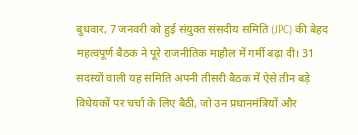बुधवार, 7 जनवरी को हुई संयुक्त संसदीय समिति (JPC) की बेहद महत्वपूर्ण बैठक ने पूरे राजनीतिक माहौल में गर्मी बढ़ा दी। 31 सदस्यों वाली यह समिति अपनी तीसरी बैठक में ऐसे तीन बड़े विधेयकों पर चर्चा के लिए बैठी, जो उन प्रधानमंत्रियों और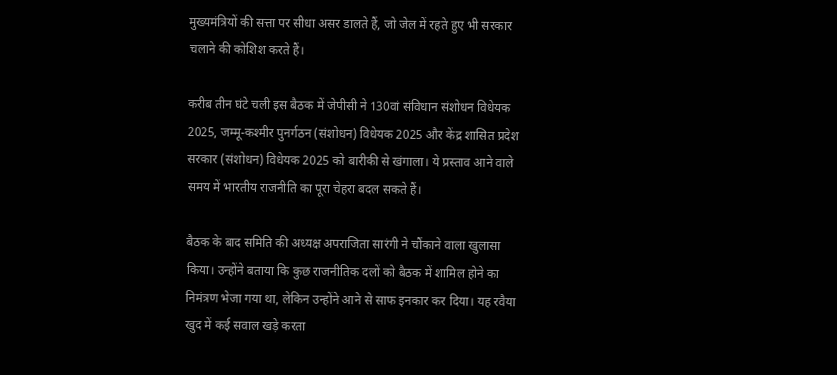मुख्यमंत्रियों की सत्ता पर सीधा असर डालते हैं, जो जेल में रहते हुए भी सरकार चलाने की कोशिश करते हैं।

करीब तीन घंटे चली इस बैठक में जेपीसी ने 130वां संविधान संशोधन विधेयक 2025, जम्मू-कश्मीर पुनर्गठन (संशोधन) विधेयक 2025 और केंद्र शासित प्रदेश सरकार (संशोधन) विधेयक 2025 को बारीकी से खंगाला। ये प्रस्ताव आने वाले समय में भारतीय राजनीति का पूरा चेहरा बदल सकते हैं।

बैठक के बाद समिति की अध्यक्ष अपराजिता सारंगी ने चौंकाने वाला खुलासा किया। उन्होंने बताया कि कुछ राजनीतिक दलों को बैठक में शामिल होने का निमंत्रण भेजा गया था, लेकिन उन्होंने आने से साफ इनकार कर दिया। यह रवैया खुद में कई सवाल खड़े करता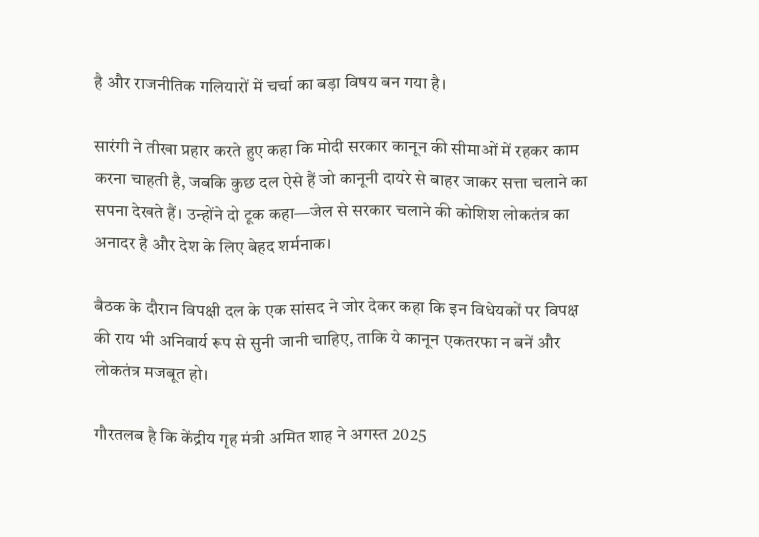है और राजनीतिक गलियारों में चर्चा का बड़ा विषय बन गया है।

सारंगी ने तीखा प्रहार करते हुए कहा कि मोदी सरकार कानून की सीमाओं में रहकर काम करना चाहती है, जबकि कुछ दल ऐसे हैं जो कानूनी दायरे से बाहर जाकर सत्ता चलाने का सपना देखते हैं। उन्होंने दो टूक कहा—जेल से सरकार चलाने की कोशिश लोकतंत्र का अनादर है और देश के लिए बेहद शर्मनाक।

बैठक के दौरान विपक्षी दल के एक सांसद ने जोर देकर कहा कि इन विधेयकों पर विपक्ष की राय भी अनिवार्य रूप से सुनी जानी चाहिए, ताकि ये कानून एकतरफा न बनें और लोकतंत्र मजबूत हो।

गौरतलब है कि केंद्रीय गृह मंत्री अमित शाह ने अगस्त 2025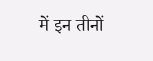में इन तीनों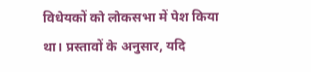विधेयकों को लोकसभा में पेश किया था। प्रस्तावों के अनुसार, यदि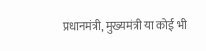प्रधानमंत्री, मुख्यमंत्री या कोई भी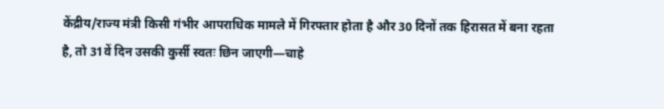केंद्रीय/राज्य मंत्री किसी गंभीर आपराधिक मामले में गिरफ्तार होता है और 30 दिनों तक हिरासत में बना रहता है, तो 31वें दिन उसकी कुर्सी स्वतः छिन जाएगी—चाहे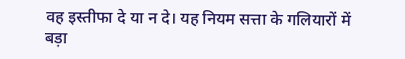वह इस्तीफा दे या न दे। यह नियम सत्ता के गलियारों में बड़ा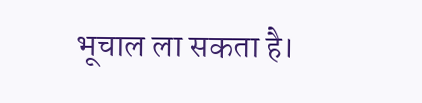भूचाल ला सकता है।